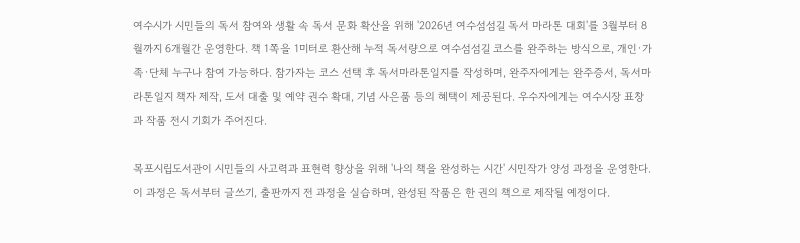여수시가 시민들의 독서 참여와 생활 속 독서 문화 확산을 위해 '2026년 여수섬섬길 독서 마라톤 대회'를 3월부터 8월까지 6개월간 운영한다. 책 1쪽을 1미터로 환산해 누적 독서량으로 여수섬섬길 코스를 완주하는 방식으로, 개인·가족·단체 누구나 참여 가능하다. 참가자는 코스 선택 후 독서마라톤일지를 작성하며, 완주자에게는 완주증서, 독서마라톤일지 책자 제작, 도서 대출 및 예약 권수 확대, 기념 사은품 등의 혜택이 제공된다. 우수자에게는 여수시장 표창과 작품 전시 기회가 주어진다.

목포시립도서관이 시민들의 사고력과 표현력 향상을 위해 '나의 책을 완성하는 시간' 시민작가 양성 과정을 운영한다. 이 과정은 독서부터 글쓰기, 출판까지 전 과정을 실습하며, 완성된 작품은 한 권의 책으로 제작될 예정이다.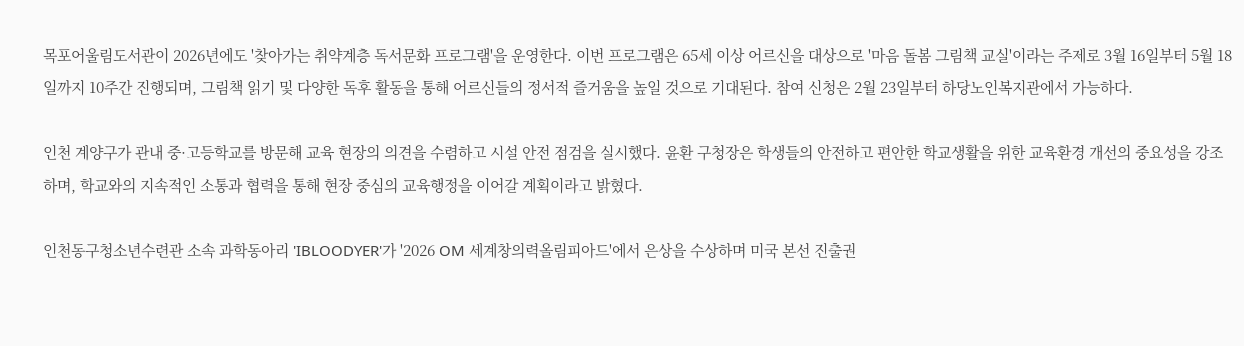목포어울림도서관이 2026년에도 '찾아가는 취약계층 독서문화 프로그램'을 운영한다. 이번 프로그램은 65세 이상 어르신을 대상으로 '마음 돌봄 그림책 교실'이라는 주제로 3월 16일부터 5월 18일까지 10주간 진행되며, 그림책 읽기 및 다양한 독후 활동을 통해 어르신들의 정서적 즐거움을 높일 것으로 기대된다. 참여 신청은 2월 23일부터 하당노인복지관에서 가능하다.

인천 계양구가 관내 중·고등학교를 방문해 교육 현장의 의견을 수렴하고 시설 안전 점검을 실시했다. 윤환 구청장은 학생들의 안전하고 편안한 학교생활을 위한 교육환경 개선의 중요성을 강조하며, 학교와의 지속적인 소통과 협력을 통해 현장 중심의 교육행정을 이어갈 계획이라고 밝혔다.

인천동구청소년수련관 소속 과학동아리 'IBLOODYER'가 '2026 OM 세계창의력올림피아드'에서 은상을 수상하며 미국 본선 진출권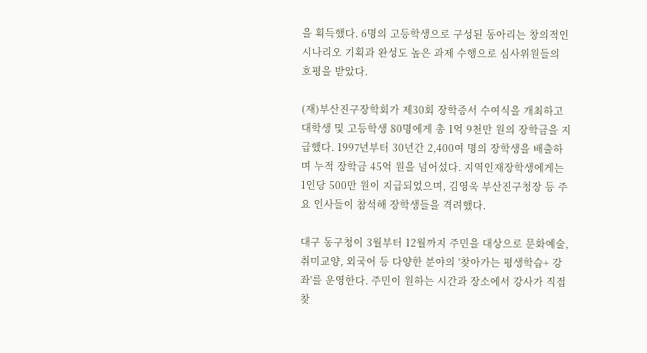을 획득했다. 6명의 고등학생으로 구성된 동아리는 창의적인 시나리오 기획과 완성도 높은 과제 수행으로 심사위원들의 호평을 받았다.

(재)부산진구장학회가 제30회 장학증서 수여식을 개최하고 대학생 및 고등학생 80명에게 총 1억 9천만 원의 장학금을 지급했다. 1997년부터 30년간 2,400여 명의 장학생을 배출하며 누적 장학금 45억 원을 넘어섰다. 지역인재장학생에게는 1인당 500만 원이 지급되었으며, 김영욱 부산진구청장 등 주요 인사들이 참석해 장학생들을 격려했다.

대구 동구청이 3월부터 12월까지 주민을 대상으로 문화예술, 취미교양, 외국어 등 다양한 분야의 '찾아가는 평생학습+ 강좌'를 운영한다. 주민이 원하는 시간과 장소에서 강사가 직접 찾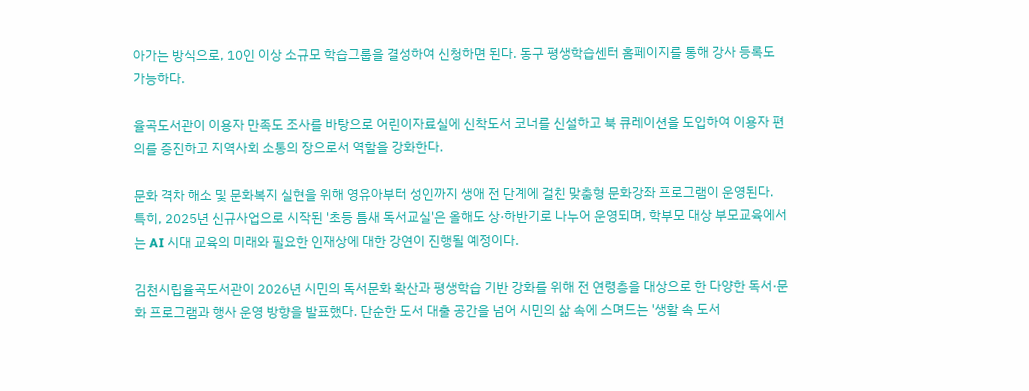아가는 방식으로, 10인 이상 소규모 학습그룹을 결성하여 신청하면 된다. 동구 평생학습센터 홈페이지를 통해 강사 등록도 가능하다.

율곡도서관이 이용자 만족도 조사를 바탕으로 어린이자료실에 신착도서 코너를 신설하고 북 큐레이션을 도입하여 이용자 편의를 증진하고 지역사회 소통의 장으로서 역할을 강화한다.

문화 격차 해소 및 문화복지 실현을 위해 영유아부터 성인까지 생애 전 단계에 걸친 맞춤형 문화강좌 프로그램이 운영된다. 특히, 2025년 신규사업으로 시작된 '초등 틈새 독서교실'은 올해도 상·하반기로 나누어 운영되며, 학부모 대상 부모교육에서는 AI 시대 교육의 미래와 필요한 인재상에 대한 강연이 진행될 예정이다.

김천시립율곡도서관이 2026년 시민의 독서문화 확산과 평생학습 기반 강화를 위해 전 연령층을 대상으로 한 다양한 독서·문화 프로그램과 행사 운영 방향을 발표했다. 단순한 도서 대출 공간을 넘어 시민의 삶 속에 스며드는 '생활 속 도서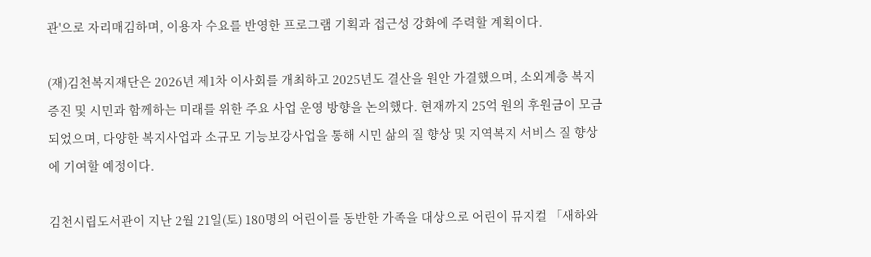관'으로 자리매김하며, 이용자 수요를 반영한 프로그램 기획과 접근성 강화에 주력할 계획이다.

(재)김천복지재단은 2026년 제1차 이사회를 개최하고 2025년도 결산을 원안 가결했으며, 소외계층 복지 증진 및 시민과 함께하는 미래를 위한 주요 사업 운영 방향을 논의했다. 현재까지 25억 원의 후원금이 모금되었으며, 다양한 복지사업과 소규모 기능보강사업을 통해 시민 삶의 질 향상 및 지역복지 서비스 질 향상에 기여할 예정이다.

김천시립도서관이 지난 2월 21일(토) 180명의 어린이를 동반한 가족을 대상으로 어린이 뮤지컬 「새하와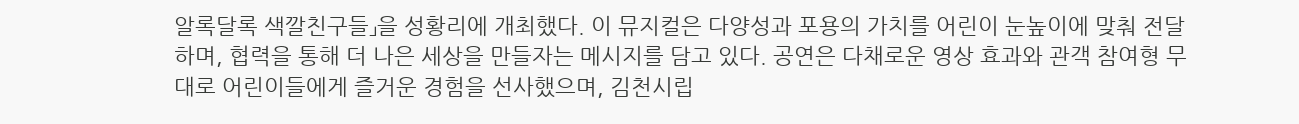알록달록 색깔친구들」을 성황리에 개최했다. 이 뮤지컬은 다양성과 포용의 가치를 어린이 눈높이에 맞춰 전달하며, 협력을 통해 더 나은 세상을 만들자는 메시지를 담고 있다. 공연은 다채로운 영상 효과와 관객 참여형 무대로 어린이들에게 즐거운 경험을 선사했으며, 김천시립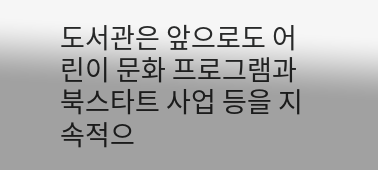도서관은 앞으로도 어린이 문화 프로그램과 북스타트 사업 등을 지속적으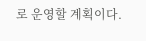로 운영할 계획이다.